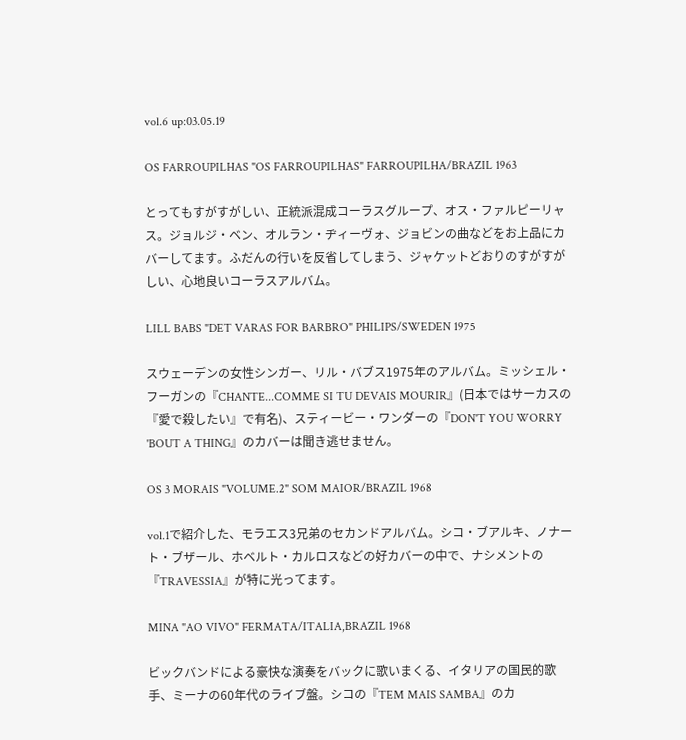vol.6 up:03.05.19

OS FARROUPILHAS "OS FARROUPILHAS" FARROUPILHA/BRAZIL 1963

とってもすがすがしい、正統派混成コーラスグループ、オス・ファルピーリャス。ジョルジ・ベン、オルラン・ヂィーヴォ、ジョビンの曲などをお上品にカバーしてます。ふだんの行いを反省してしまう、ジャケットどおりのすがすがしい、心地良いコーラスアルバム。

LILL BABS "DET VARAS FOR BARBRO" PHILIPS/SWEDEN 1975

スウェーデンの女性シンガー、リル・バブス1975年のアルバム。ミッシェル・フーガンの『CHANTE...COMME SI TU DEVAIS MOURIR』(日本ではサーカスの『愛で殺したい』で有名)、スティービー・ワンダーの『DON'T YOU WORRY 'BOUT A THING』のカバーは聞き逃せません。

OS 3 MORAIS "VOLUME.2" SOM MAIOR/BRAZIL 1968

vol.1で紹介した、モラエス3兄弟のセカンドアルバム。シコ・ブアルキ、ノナート・ブザール、ホベルト・カルロスなどの好カバーの中で、ナシメントの『TRAVESSIA』が特に光ってます。

MINA "AO VIVO" FERMATA/ITALIA,BRAZIL 1968

ビックバンドによる豪快な演奏をバックに歌いまくる、イタリアの国民的歌手、ミーナの60年代のライブ盤。シコの『TEM MAIS SAMBA』のカ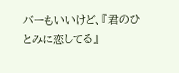バーもいいけど、『君のひとみに恋してる』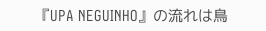『UPA NEGUINHO』の流れは鳥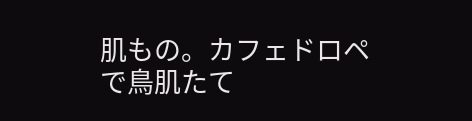肌もの。カフェドロペで鳥肌たて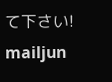て下さい!
mailjun